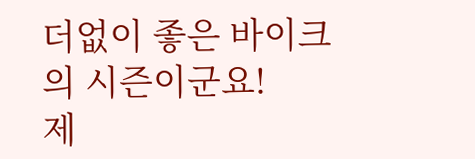더없이 좋은 바이크의 시즌이군요!
제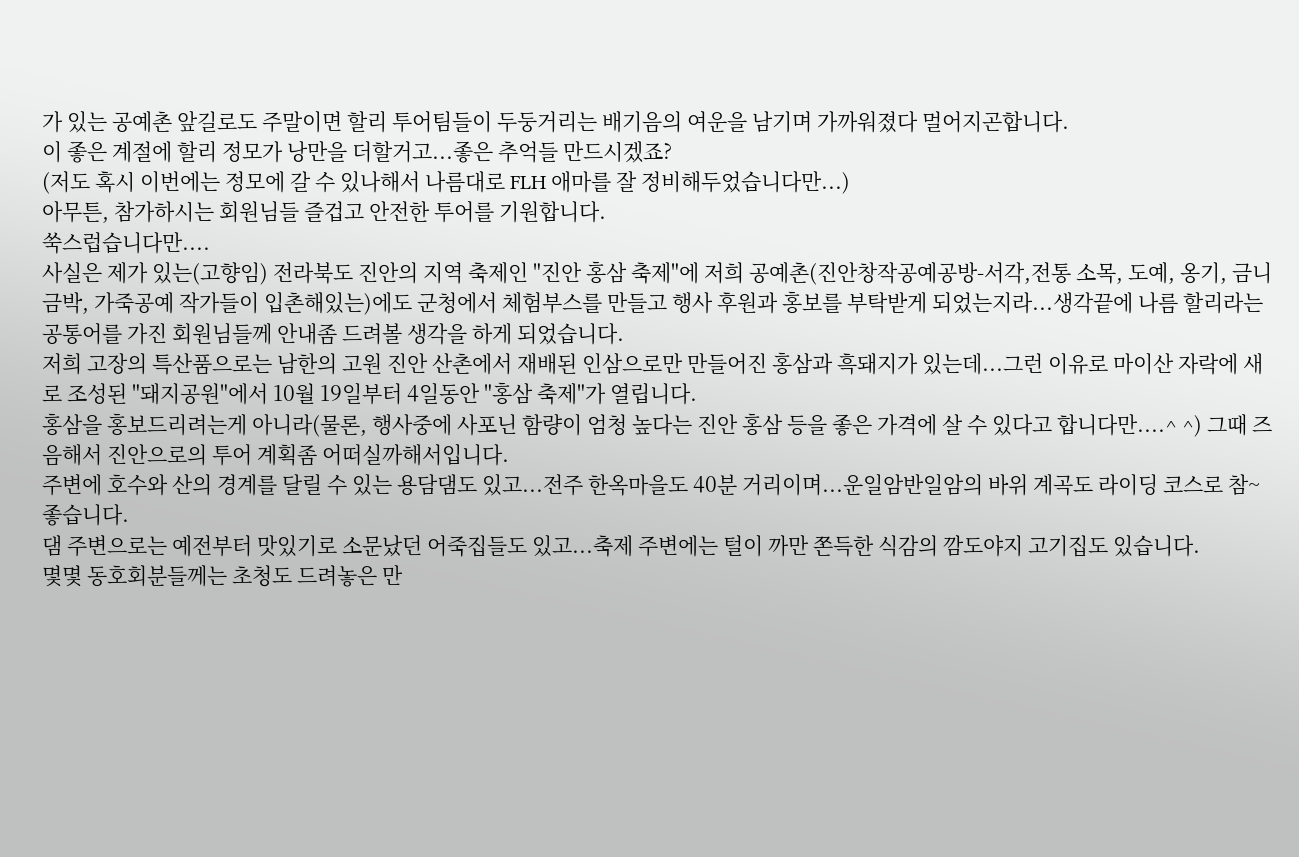가 있는 공예촌 앞길로도 주말이면 할리 투어팀들이 두둥거리는 배기음의 여운을 남기며 가까워졌다 멀어지곤합니다.
이 좋은 계절에 할리 정모가 낭만을 더할거고...좋은 추억들 만드시겠죠?
(저도 혹시 이번에는 정모에 갈 수 있나해서 나름대로 FLH 애마를 잘 정비해두었습니다만...)
아무튼, 참가하시는 회원님들 즐겁고 안전한 투어를 기원합니다.
쑥스럽습니다만....
사실은 제가 있는(고향임) 전라북도 진안의 지역 축제인 "진안 홍삼 축제"에 저희 공예촌(진안창작공예공방-서각,전통 소목, 도예, 옹기, 금니 금박, 가죽공예 작가들이 입촌해있는)에도 군청에서 체험부스를 만들고 행사 후원과 홍보를 부탁받게 되었는지라...생각끝에 나름 할리라는 공통어를 가진 회원님들께 안내좀 드려볼 생각을 하게 되었습니다.
저희 고장의 특산품으로는 남한의 고원 진안 산촌에서 재배된 인삼으로만 만들어진 홍삼과 흑돼지가 있는데...그런 이유로 마이산 자락에 새로 조성된 "돼지공원"에서 10월 19일부터 4일동안 "홍삼 축제"가 열립니다.
홍삼을 홍보드리려는게 아니라(물론, 행사중에 사포닌 함량이 엄청 높다는 진안 홍삼 등을 좋은 가격에 살 수 있다고 합니다만....^ ^) 그때 즈음해서 진안으로의 투어 계획좀 어떠실까해서입니다.
주변에 호수와 산의 경계를 달릴 수 있는 용담댐도 있고...전주 한옥마을도 40분 거리이며...운일암반일암의 바위 계곡도 라이딩 코스로 참~ 좋습니다.
댐 주변으로는 예전부터 맛있기로 소문났던 어죽집들도 있고...축제 주변에는 털이 까만 쫀득한 식감의 깜도야지 고기집도 있습니다.
몇몇 동호회분들께는 초청도 드려놓은 만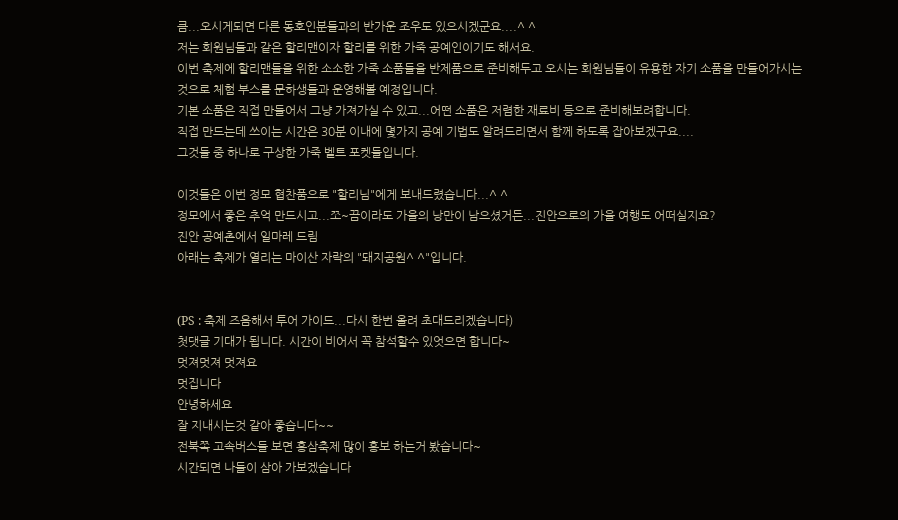큼...오시게되면 다른 동호인분들과의 반가운 조우도 있으시겠군요....^ ^
저는 회원님들과 같은 할리맨이자 할리를 위한 가죽 공예인이기도 해서요.
이번 축제에 할리맨들을 위한 소소한 가죽 소품들을 반제품으로 준비해두고 오시는 회원님들이 유용한 자기 소품을 만들어가시는 것으로 체험 부스를 문하생들과 운영해볼 예정입니다.
기본 소품은 직접 만들어서 그냥 가져가실 수 있고...어떤 소품은 저렴한 재료비 등으로 준비해보려합니다.
직접 만드는데 쓰이는 시간은 30분 이내에 몇가지 공예 기법도 알려드리면서 함께 하도록 잡아보겠구요....
그것들 중 하나로 구상한 가죽 벨트 포켓들입니다.

이것들은 이번 정모 협찬품으로 "할리님"에게 보내드렸습니다...^ ^
정모에서 좋은 추억 만드시고...쪼~끔이라도 가을의 낭만이 남으셨거든...진안으로의 가을 여행도 어떠실지요?
진안 공예촌에서 일마레 드림
아래는 축제가 열리는 마이산 자락의 "돼지공원^ ^"입니다.


(PS : 축제 즈음해서 투어 가이드...다시 한번 올려 초대드리겠습니다)
첫댓글 기대가 됩니다. 시간이 비어서 꼭 참석할수 있엇으면 합니다~
멋져멋져 멋져요
멋집니다
안녕하세요
잘 지내시는것 같아 좋습니다~~
전북쪽 고속버스들 보면 홍삼축제 많이 홍보 하는거 봤습니다~
시간되면 나들이 삼아 가보겠습니다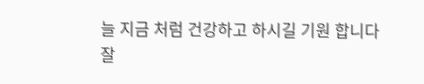늘 지금 처럼 건강하고 하시길 기원 합니다
잘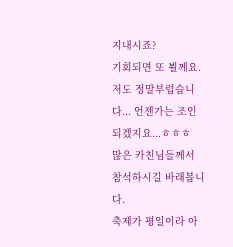지내시죠?
기회되면 또 뵐께요.
저도 정말부럽습니다... 언젠가는 조인되겠지요...ㅎㅎㅎ
많은 카친님들께서 참석하시길 바래봅니다.
축제가 평일이라 아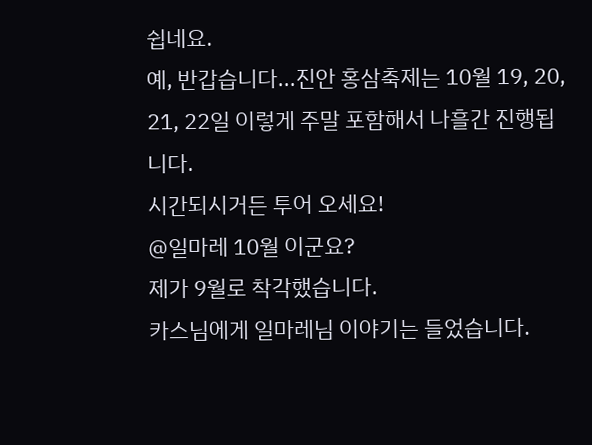쉽네요.
예, 반갑습니다...진안 홍삼축제는 10월 19, 20, 21, 22일 이렇게 주말 포함해서 나흘간 진행됩니다.
시간되시거든 투어 오세요!
@일마레 10월 이군요?
제가 9월로 착각했습니다.
카스님에게 일마레님 이야기는 들었습니다.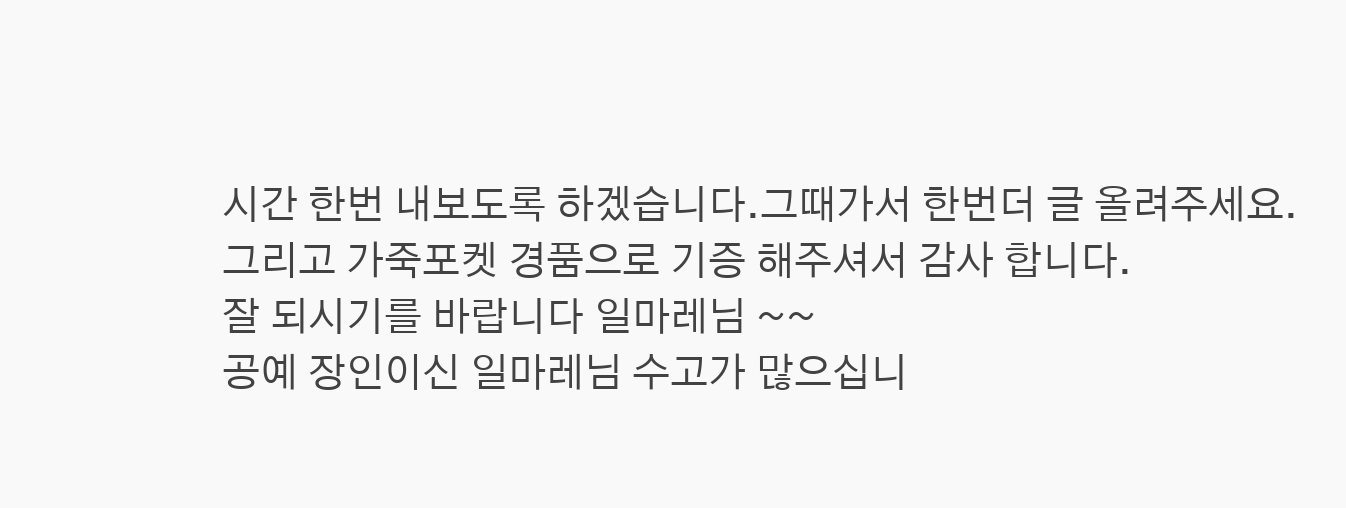시간 한번 내보도록 하겠습니다.그때가서 한번더 글 올려주세요.
그리고 가죽포켓 경품으로 기증 해주셔서 감사 합니다.
잘 되시기를 바랍니다 일마레님 ~~
공예 장인이신 일마레님 수고가 많으십니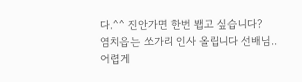다.^^ 진안가면 한번 봽고 싶습니다?
염치읍는 쏘가리 인사 올립니다 선배님..
어렵게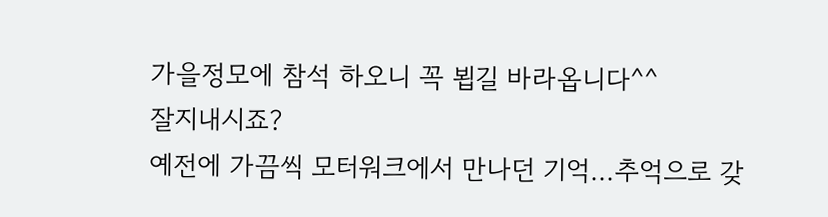가을정모에 참석 하오니 꼭 뵙길 바라옵니다^^
잘지내시죠?
예전에 가끔씩 모터워크에서 만나던 기억...추억으로 갖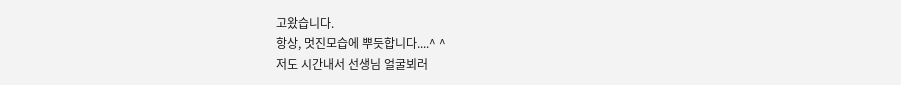고왔습니다.
항상, 멋진모습에 뿌듯합니다....^ ^
저도 시간내서 선생님 얼굴뵈러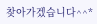찾아가겠습니다^^*